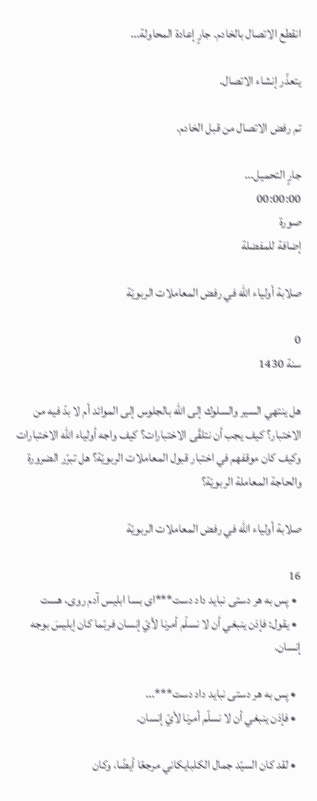انقطع الاتصال بالخادم. جارٍ إعادة المحاولة...

يتعذّر إنشاء الاتصال.

تم رفض الاتصال من قبل الخادم.

جارٍ التحميل...
00:00:00
صورة
إضافة للمفضلة

صلابة أولياء الله في رفض المعاملات الربويّة

0
سنة 1430

هل ينتهي السير والسلوك إلى الله بالجلوس إلى الموائد أم لا بدّ فيه من الاختبار؟ كيف يجب أن نتلقّى الاختبارات؟ كيف واجه أولياء الله الاختبارات وكيف كان موقفهم في اختبار قبول المعاملات الربويّة؟ هل تبرّر الضرورة والحاجة المعاملة الربويّة؟

صلابة أولياء الله في رفض المعاملات الربويّة

16
  • پس به هر دستی نباید داد دست‌***ای بسا ابلیس آدم روی، هست‌
  • يقول: فإذن ينبغي أن لا نسلّم أمرنا لأيّ إنسان فربّما كان إبليسَ بوجه إنسان.

  • پس به هر دستی نباید داد دست‌***...
  • فإذن ينبغي أن لا نسلّم أمرنا لأيّ إنسان.

  • لقد كان السيّد جمال الكلبايكاني مرجعًا أيضًا، وكان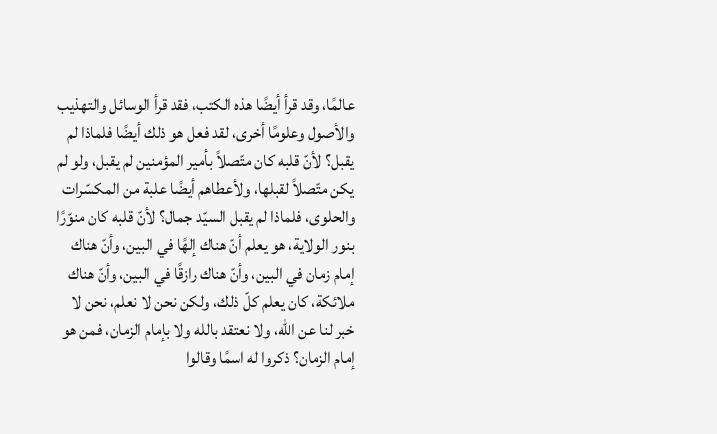عالمًا، وقد قرأ أيضًا هذه الكتب، فقد قرأ الوسائل والتهذيب والأصول وعلومًا أخرى، لقد فعل هو ذلك أيضًا فلماذا لم يقبل؟ لأنّ قلبه كان متّصلاً بأمير المؤمنين لم يقبل، ولو لم يكن متّصلاً لقبلها، ولأعطاهم أيضًا علبة من المكسّرات والحلوى، فلماذا لم يقبل السيّد جمال؟ لأنّ قلبه كان منوّرًا بنور الولاية، هو يعلم أنّ هناك إلهًا في البين، وأنّ هناك إمام زمان في البين، وأنّ هناك رازقًا في البين، وأنّ هناك ملائكة، كان يعلم كلّ ذلك، ولكن نحن لا نعلم، نحن لا خبر لنا عن الله، ولا نعتقد بالله ولا بإمام الزمان، فمن هو إمام الزمان؟ ذكروا له اسمًا وقالوا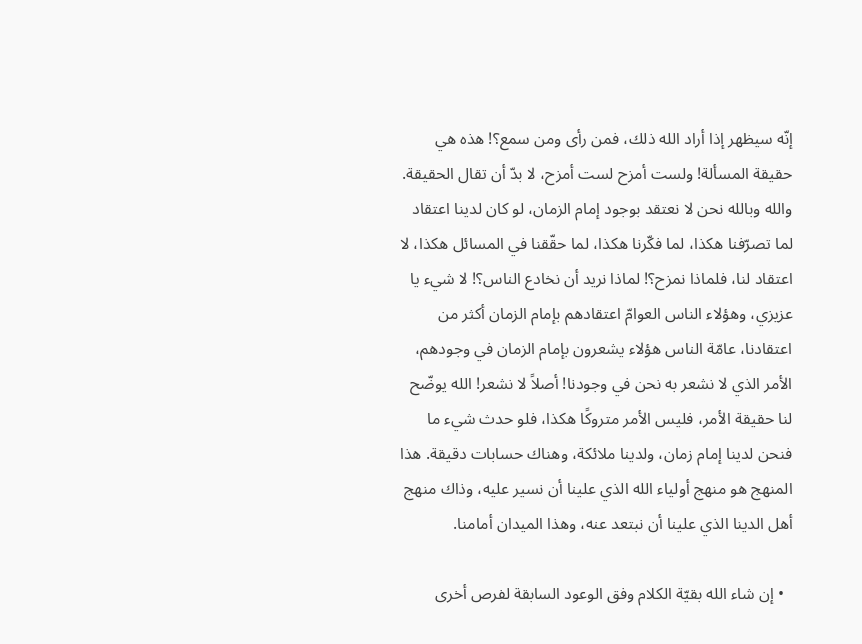إنّه سيظهر إذا أراد الله ذلك، فمن رأى ومن سمع؟! هذه هي حقيقة المسألة! ولست أمزح لست أمزح، لا بدّ أن تقال الحقيقة. والله وبالله نحن لا نعتقد بوجود إمام الزمان، لو كان لدينا اعتقاد لما تصرّفنا هكذا، لما فكّرنا هكذا، لما حقّقنا في المسائل هكذا، لا اعتقاد لنا، فلماذا نمزح؟! لماذا نريد أن نخادع الناس؟! لا شيء يا عزيزي، وهؤلاء الناس العوامّ اعتقادهم بإمام الزمان أكثر من اعتقادنا، عامّة الناس هؤلاء يشعرون بإمام الزمان في وجودهم، الأمر الذي لا نشعر به نحن في وجودنا! أصلاً لا نشعر! الله يوضّح لنا حقيقة الأمر، فليس الأمر متروكًا هكذا، فلو حدث شيء ما فنحن لدينا إمام زمان، ولدينا ملائكة، وهناك حسابات دقيقة. هذا المنهج هو منهج أولياء الله الذي علينا أن نسير عليه، وذاك منهج أهل الدينا الذي علينا أن نبتعد عنه، وهذا الميدان أمامنا.

  • إن شاء الله بقيّة الكلام وفق الوعود السابقة لفرص أخرى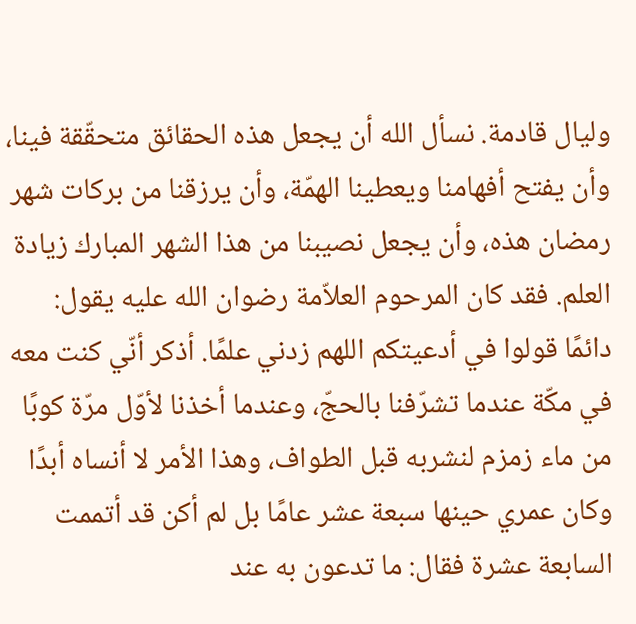وليال قادمة. نسأل الله أن يجعل هذه الحقائق متحقّقة فينا، وأن يفتح أفهامنا ويعطينا الهمّة، وأن يرزقنا من بركات شهر رمضان هذه، وأن يجعل نصيبنا من هذا الشهر المبارك زيادة العلم. فقد كان المرحوم العلاّمة رضوان الله عليه يقول: دائمًا قولوا في أدعيتكم اللهم زدني علمًا. أذكر أنّي كنت معه في مكّة عندما تشرّفنا بالحجّ، وعندما أخذنا لأوّل مرّة كوبًا من ماء زمزم لنشربه قبل الطواف، وهذا الأمر لا أنساه أبدًا وكان عمري حينها سبعة عشر عامًا بل لم أكن قد أتممت السابعة عشرة فقال: ما تدعون به عند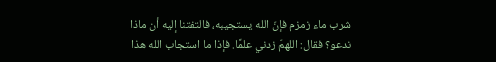شرب ماء زمزم فإنّ الله يستجيبه، فالتفتنا إليه أن ماذا ندعو؟ فقال: اللهمّ زدني علمًا. فإذا ما استجاب الله هذا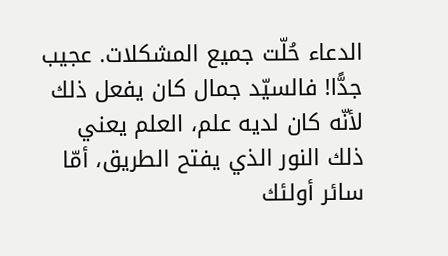الدعاء حُلّت جميع المشكلات. عجيب جدًّا! فالسيّد جمال كان يفعل ذلك لأنّه كان لديه علم، العلم يعني ذلك النور الذي يفتح الطريق، أمّا سائر أولئك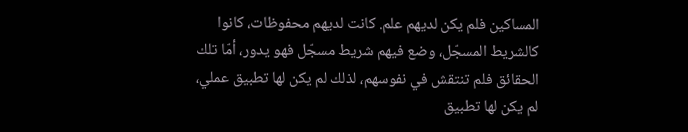المساكين فلم يكن لديهم علم. كانت لديهم محفوظات، كانوا كالشريط المسجّل، وضع فيهم شريط مسجّل فهو يدور، أمّا تلك الحقائق فلم تنتقش في نفوسهم، لذلك لم يكن لها تطبيق عملي، لم يكن لها تطبيق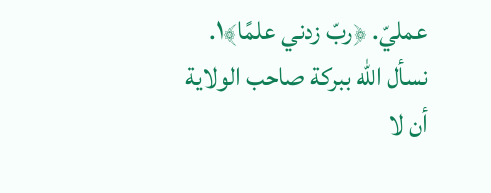عمليّ. ﴿ربّ زدني علمًا﴾۱. نسأل الله ببركة صاحب الولاية أن لا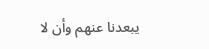يبعدنا عنهم وأن لا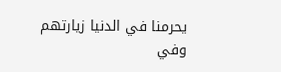يحرمنا في الدنيا زيارتهم وفي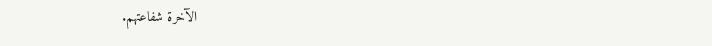الآخرة شفاعتهم.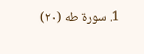1. سورة طه (٢۰)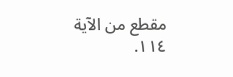مقطع من الآية ۱۱٤.